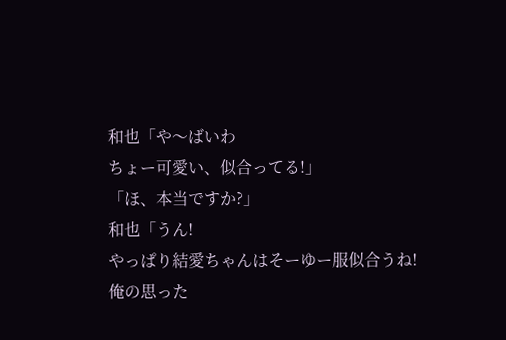和也「や〜ばいわ
ちょー可愛い、似合ってる!」
「ほ、本当ですか?」
和也「うん!
やっぱり結愛ちゃんはそーゆー服似合うね!
俺の思った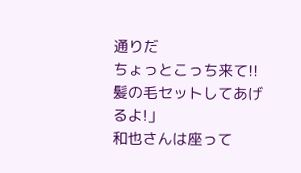通りだ
ちょっとこっち来て!!
髪の毛セットしてあげるよ!」
和也さんは座って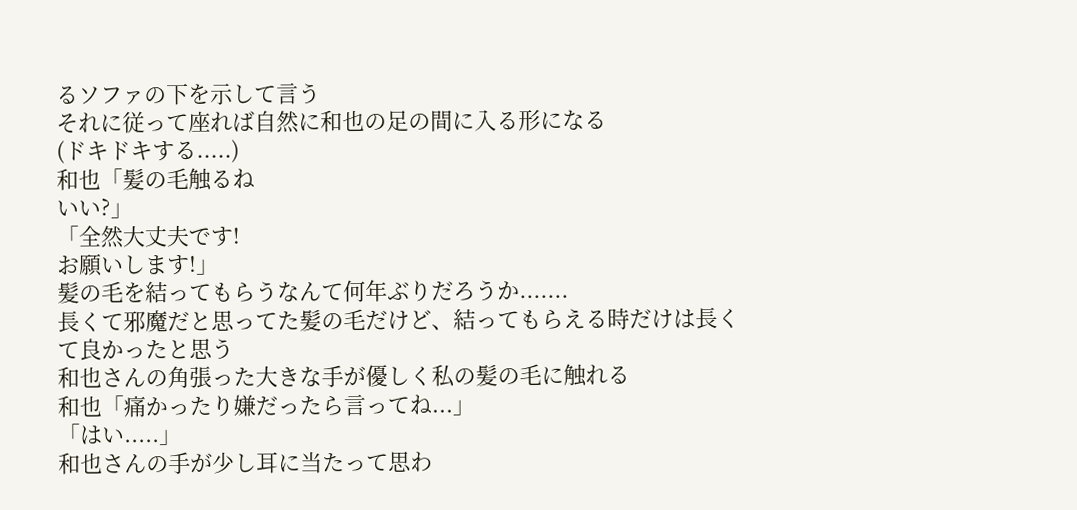るソファの下を示して言う
それに従って座れば自然に和也の足の間に入る形になる
(ドキドキする.....)
和也「髪の毛触るね
いい?」
「全然大丈夫です!
お願いします!」
髪の毛を結ってもらうなんて何年ぶりだろうか.......
長くて邪魔だと思ってた髪の毛だけど、結ってもらえる時だけは長くて良かったと思う
和也さんの角張った大きな手が優しく私の髪の毛に触れる
和也「痛かったり嫌だったら言ってね...」
「はい.....」
和也さんの手が少し耳に当たって思わ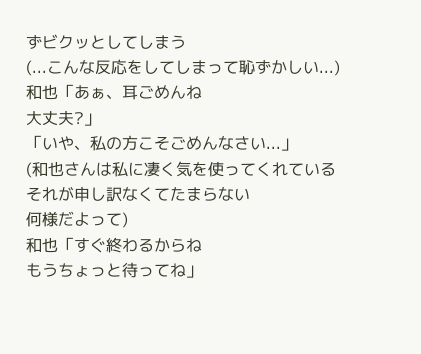ずビクッとしてしまう
(...こんな反応をしてしまって恥ずかしい...)
和也「あぁ、耳ごめんね
大丈夫?」
「いや、私の方こそごめんなさい...」
(和也さんは私に凄く気を使ってくれている
それが申し訳なくてたまらない
何様だよって)
和也「すぐ終わるからね
もうちょっと待ってね」